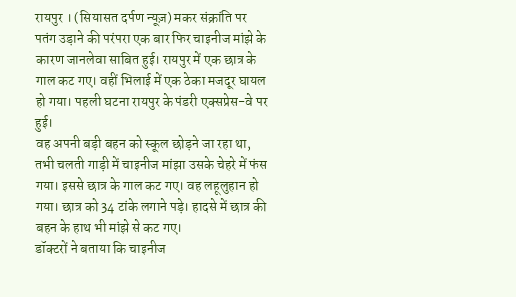रायपुर । (सियासत दर्पण न्यूज़) मकर संक्रांति पर पतंग उड़ाने की परंपरा एक बार फिर चाइनीज मांझे के कारण जानलेवा साबित हुई। रायपुर में एक छात्र के गाल कट गए। वहीं भिलाई में एक ठेका मजदूर घायल हो गया। पहली घटना रायपुर के पंडरी एक्सप्रेस-वे पर हुई।
वह अपनी बड़ी बहन को स्कूल छोड़ने जा रहा था, तभी चलती गाड़ी में चाइनीज मांझा उसके चेहरे में फंस गया। इससे छात्र के गाल कट गए। वह लहूलुहान हो गया। छात्र को 34 टांके लगाने पड़े। हादसे में छात्र की बहन के हाथ भी मांझे से कट गए।
डॉक्टरों ने बताया कि चाइनीज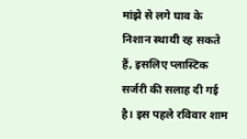मांझे से लगे घाव के निशान स्थायी रह सकते हैं, इसलिए प्लास्टिक सर्जरी की सलाह दी गई है। इस पहले रविवार शाम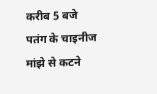करीब 5 बजे पतंग के चाइनीज मांझे से कटने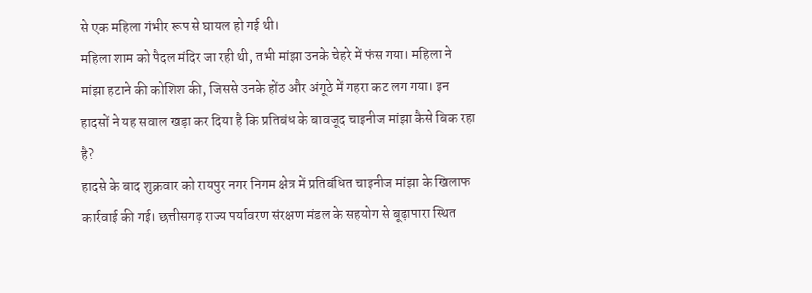से एक महिला गंभीर रूप से घायल हो गई थी।
महिला शाम को पैदल मंदिर जा रही थी, तभी मांझा उनके चेहरे में फंस गया। महिला ने मांझा हटाने की कोशिश की, जिससे उनके होंठ और अंगूठे में गहरा कट लग गया। इन हादसों ने यह सवाल खड़ा कर दिया है कि प्रतिबंध के बावजूद चाइनीज मांझा कैसे बिक रहा है?
हादसे के बाद शुक्रवार को रायपुर नगर निगम क्षेत्र में प्रतिबंधित चाइनीज मांझा के खिलाफ कार्रवाई की गई। छत्तीसगढ़ राज्य पर्यावरण संरक्षण मंडल के सहयोग से बूढ़ापारा स्थित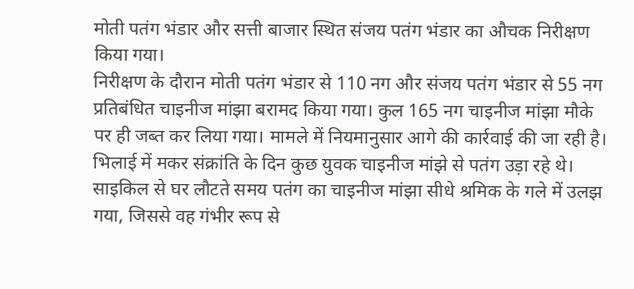मोती पतंग भंडार और सत्ती बाजार स्थित संजय पतंग भंडार का औचक निरीक्षण किया गया।
निरीक्षण के दौरान मोती पतंग भंडार से 110 नग और संजय पतंग भंडार से 55 नग प्रतिबंधित चाइनीज मांझा बरामद किया गया। कुल 165 नग चाइनीज मांझा मौके पर ही जब्त कर लिया गया। मामले में नियमानुसार आगे की कार्रवाई की जा रही है।
भिलाई में मकर संक्रांति के दिन कुछ युवक चाइनीज मांझे से पतंग उड़ा रहे थे। साइकिल से घर लौटते समय पतंग का चाइनीज मांझा सीधे श्रमिक के गले में उलझ गया, जिससे वह गंभीर रूप से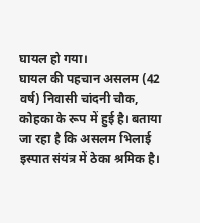घायल हो गया।
घायल की पहचान असलम (42 वर्ष) निवासी चांदनी चौक, कोहका के रूप में हुई है। बताया जा रहा है कि असलम भिलाई इस्पात संयंत्र में ठेका श्रमिक है।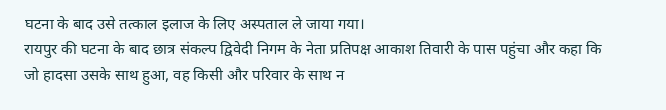घटना के बाद उसे तत्काल इलाज के लिए अस्पताल ले जाया गया।
रायपुर की घटना के बाद छात्र संकल्प द्विवेदी निगम के नेता प्रतिपक्ष आकाश तिवारी के पास पहुंचा और कहा कि जो हादसा उसके साथ हुआ, वह किसी और परिवार के साथ न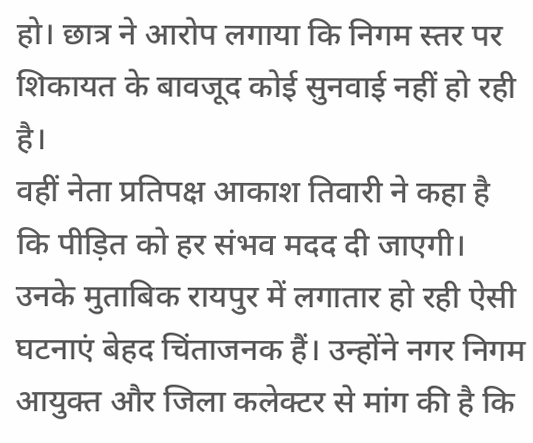हो। छात्र ने आरोप लगाया कि निगम स्तर पर शिकायत के बावजूद कोई सुनवाई नहीं हो रही है।
वहीं नेता प्रतिपक्ष आकाश तिवारी ने कहा है कि पीड़ित को हर संभव मदद दी जाएगी। उनके मुताबिक रायपुर में लगातार हो रही ऐसी घटनाएं बेहद चिंताजनक हैं। उन्होंने नगर निगम आयुक्त और जिला कलेक्टर से मांग की है कि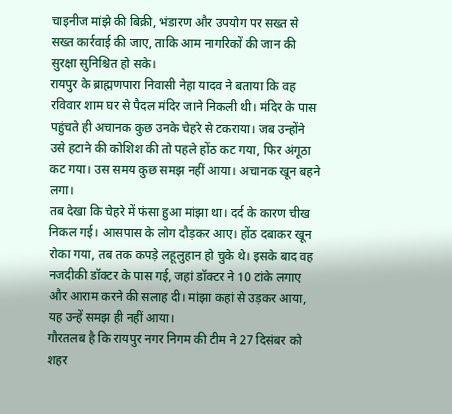चाइनीज मांझे की बिक्री, भंडारण और उपयोग पर सख्त से सख्त कार्रवाई की जाए, ताकि आम नागरिकों की जान की सुरक्षा सुनिश्चित हो सके।
रायपुर के ब्राह्मणपारा निवासी नेहा यादव ने बताया कि वह रविवार शाम घर से पैदल मंदिर जाने निकली थी। मंदिर के पास पहुंचते ही अचानक कुछ उनके चेहरे से टकराया। जब उन्होंने उसे हटाने की कोशिश की तो पहले होंठ कट गया, फिर अंगूठा कट गया। उस समय कुछ समझ नहीं आया। अचानक खून बहने लगा।
तब देखा कि चेहरे में फंसा हुआ मांझा था। दर्द के कारण चीख निकल गई। आसपास के लोग दौड़कर आए। होंठ दबाकर खून रोका गया, तब तक कपड़े लहूलुहान हो चुके थे। इसके बाद वह नजदीकी डॉक्टर के पास गई, जहां डॉक्टर ने 10 टांके लगाए और आराम करने की सलाह दी। मांझा कहां से उड़कर आया, यह उन्हें समझ ही नहीं आया।
गौरतलब है कि रायपुर नगर निगम की टीम ने 27 दिसंबर को शहर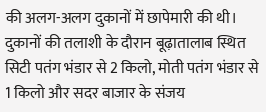की अलग-अलग दुकानों में छापेमारी की थी। दुकानों की तलाशी के दौरान बूढ़ातालाब स्थित सिटी पतंग भंडार से 2 किलो, मोती पतंग भंडार से 1 किलो और सदर बाजार के संजय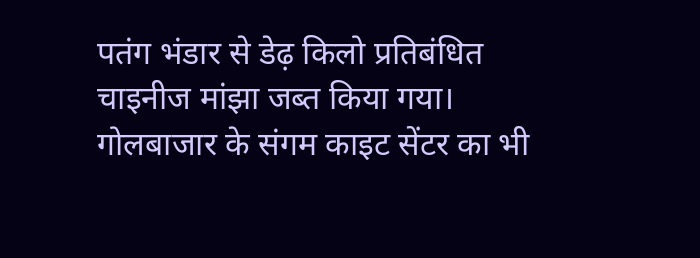पतंग भंडार से डेढ़ किलो प्रतिबंधित चाइनीज मांझा जब्त किया गया। गोलबाजार के संगम काइट सेंटर का भी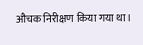औचक निरीक्षण किया गया था।